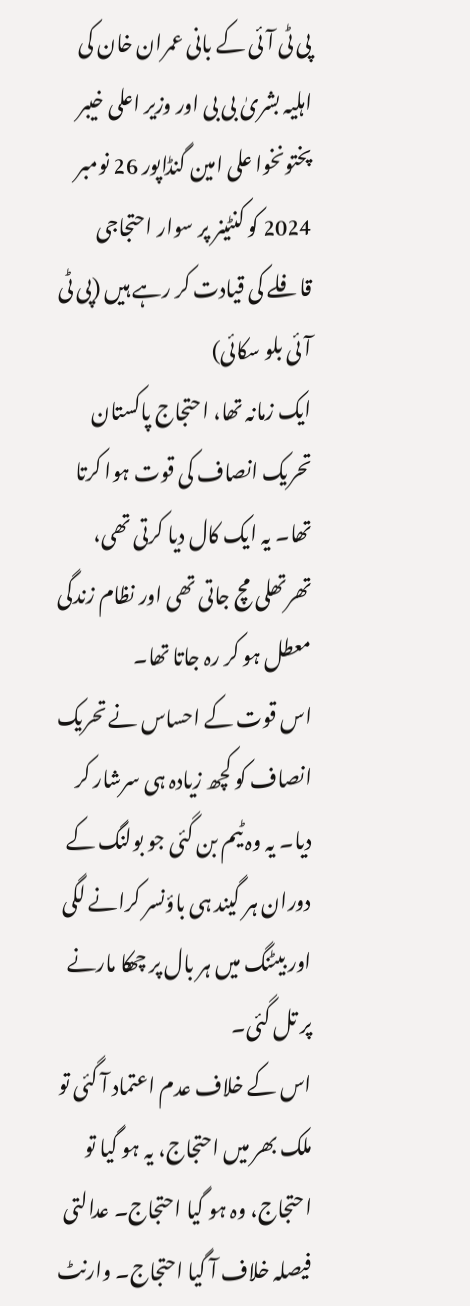پی ٹی آئی کے بانی عمران خان کی اہلیہ بشریٰ بی بی اور وزیر اعلی خیبر پختونخوا علی امین گنڈاپور 26 نومبر 2024 کو کنٹینر پر سوار احتجاجی قافلے کی قیادت کر رہے ہیں (پی ٹی آئی بلو سکائی)
ایک زمانہ تھا، احتجاج پاکستان تحریک انصاف کی قوت ہوا کرتا تھا۔ یہ ایک کال دیا کرتی تھی، تھرتھلی مچ جاتی تھی اور نظام زندگی معطل ہو کر رہ جاتا تھا۔
اس قوت کے احساس نے تحریک انصاف کو کچھ زیادہ ہی سرشار کر دیا۔ یہ وہ ٹیم بن گئی جو بولنگ کے دوران ہر گیند ہی باؤنسر کرانے لگی اور بیٹنگ میں ہر بال پر چھکا مارنے پر تل گئی۔
اس کے خلاف عدم اعتماد آ گئی تو ملک بھر میں احتجاج، یہ ہو گیا تو احتجاج، وہ ہو گیا احتجاج۔ عدالتی فیصلہ خلاف آ گیا احتجاج۔ وارنٹ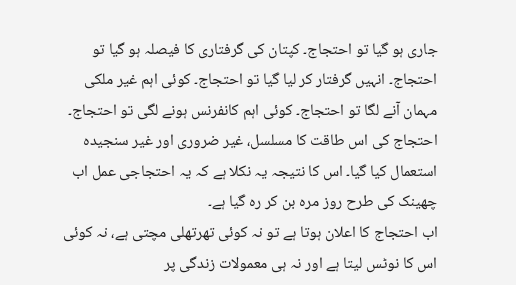جاری ہو گیا تو احتجاج۔ کپتان کی گرفتاری کا فیصلہ ہو گیا تو احتجاج۔ انہیں گرفتار کر لیا گیا تو احتجاج۔ کوئی اہم غیر ملکی مہمان آنے لگا تو احتجاج۔ کوئی اہم کانفرنس ہونے لگی تو احتجاج۔
احتجاج کی اس طاقت کا مسلسل، غیر ضروری اور غیر سنجیدہ استعمال کیا گیا۔ اس کا نتیجہ یہ نکلا ہے کہ یہ احتجاجی عمل اب چھینک کی طرح روز مرہ بن کر رہ گیا ہے۔
اب احتجاج کا اعلان ہوتا ہے تو نہ کوئی تھرتھلی مچتی ہے، نہ کوئی اس کا نوٹس لیتا ہے اور نہ ہی معمولات زندگی پر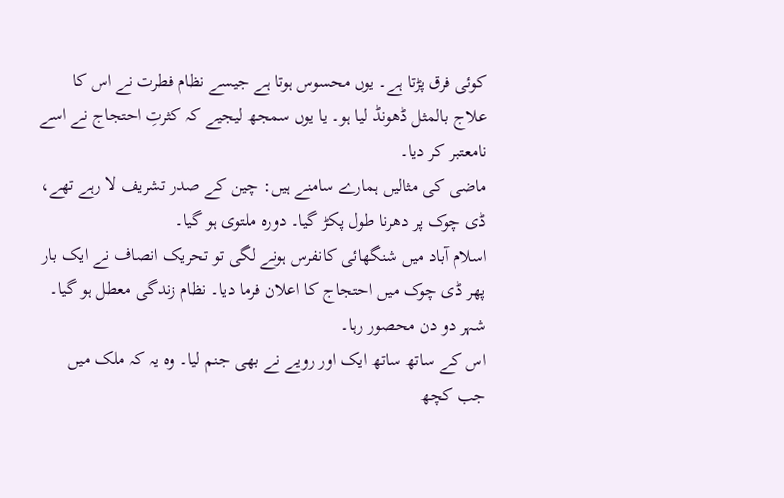کوئی فرق پڑتا ہے۔ یوں محسوس ہوتا ہے جیسے نظام فطرت نے اس کا علاج بالمثل ڈھونڈ لیا ہو۔ یا یوں سمجھ لیجیے کہ کثرتِ احتجاج نے اسے نامعتبر کر دیا۔
ماضی کی مثالیں ہمارے سامنے ہیں: چین کے صدر تشریف لا رہے تھے، ڈی چوک پر دھرنا طول پکڑ گیا۔ دورہ ملتوی ہو گیا۔
اسلام آباد میں شنگھائی کانفرس ہونے لگی تو تحریک انصاف نے ایک بار پھر ڈی چوک میں احتجاج کا اعلان فرما دیا۔ نظام زندگی معطل ہو گیا۔ شہر دو دن محصور رہا۔
اس کے ساتھ ساتھ ایک اور رویے نے بھی جنم لیا۔ وہ یہ کہ ملک میں جب کچھ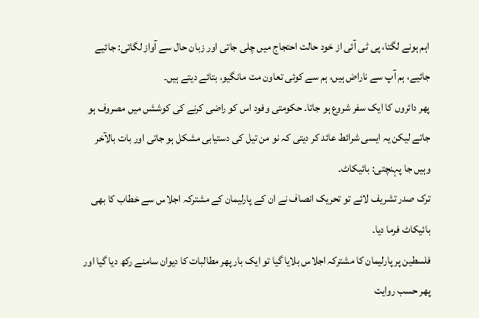اہم ہونے لگتا، پی ٹی آئی از خود حالت احتجاج میں چلی جاتی اور زبان حال سے آواز لگاتی: جائیے جائیے، ہم آپ سے ناراض ہیں، ہم سے کوئی تعاون مت مانگیو، بتائے دیتے ہیں۔
پھر دائروں کا ایک سفر شروع ہو جاتا۔ حکومتی وفود اس کو راضی کرنے کی کوششں میں مصروف ہو جاتے لیکن یہ ایسی شرائط عائد کر دیتی کہ نو من تیل کی دستیابی مشکل ہو جاتی اور بات بالآخر وہیں جا پہنچتی: بائیکاٹ۔
ترک صدر تشریف لائے تو تحریک انصاف نے ان کے پارلیمان کے مشترکہ اجلاس سے خطاب کا بھی بائیکاٹ فرما دیا۔
فلسطین پر پارلیمان کا مشترکہ اجلاس بلایا گیا تو ایک بار پھر مطالبات کا دیوان سامنے رکھ دیا گیا اور پھر حسب روایت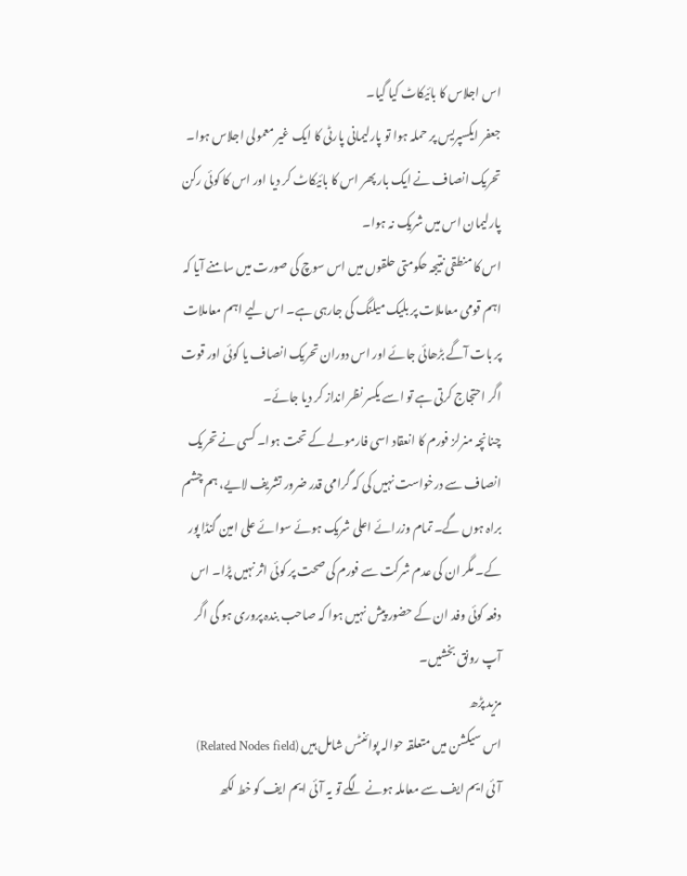اس اجلاس کا بائیکاٹ کیا گیا۔
جعفر ایکسپریس پر حملہ ہوا تو پارلیمانی پارٹی کا ایک غیر معمولی اجلاس ہوا۔ تحریک انصاف نے ایک بار پھر اس کا بائیکاٹ کر دیا اور اس کا کوئی رکن پارلیمان اس میں شریک نہ ہوا۔
اس کا منطقی نتیجہ حکومتی حلقوں میں اس سوچ کی صورت میں سامنے آیا کہ اہم قومی معاملات پر بلیک میلنگ کی جارہی ہے۔ اس لیے اہم معاملات پر بات آگے بڑھائی جائے اور اس دوران تحریک انصاف یا کوئی اور قوت اگر احتجاج کرتی ہے تو اسے یکسر نظر انداز کر دیا جائے۔
چنانچہ منرلز فورم کا انعقاد اسی فارمولے کے تحت ہوا۔ کسی نے تحریک انصاف سے درخواست نہیں کی کہ گرامی قدر ضرور تشریف لایے، ہم چشم براہ ہوں گے۔ تمام وزرائے اعلی شریک ہوئے سوائے علی امین گنڈا پور کے۔ مگر ان کی عدم شرکت سے فورم کی صحت پر کوئی اثر نہیں پڑا۔ اس دفعہ کوئی وفد ان کے حضور پیش نہیں ہوا کہ صاحب بندہ پروری ہو گی اگر آپ رونق بخشیں۔
مزید پڑھ
اس سیکشن میں متعلقہ حوالہ پوائنٹس شامل ہیں (Related Nodes field)
آئی ایم ایف سے معاملہ ہونے لگے تو یہ آئی ایم ایف کو خط لکھ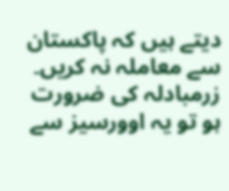دیتے ہیں کہ پاکستان سے معاملہ نہ کریں۔ زرمبادلہ کی ضرورت ہو تو یہ اوورسیز سے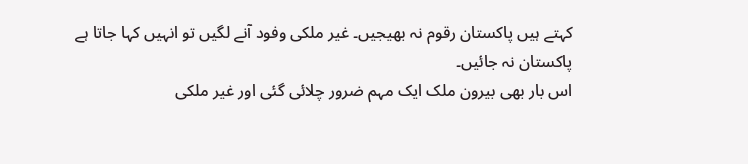کہتے ہیں پاکستان رقوم نہ بھیجیں۔ غیر ملکی وفود آنے لگیں تو انہیں کہا جاتا ہے پاکستان نہ جائیں۔
اس بار بھی بیرون ملک ایک مہم ضرور چلائی گئی اور غیر ملکی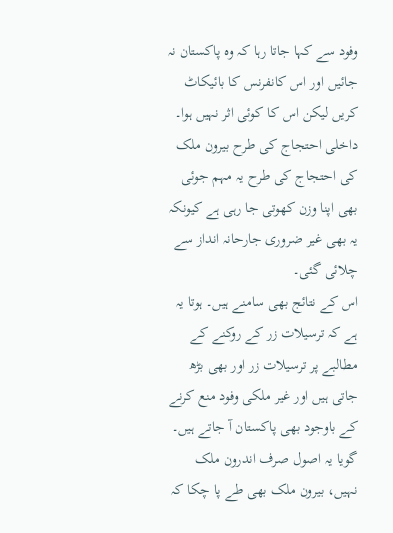وفود سے کہا جاتا رہا کہ وہ پاکستان نہ جائیں اور اس کانفرنس کا بائیکاٹ کریں لیکن اس کا کوئی اثر نہیں ہوا۔
داخلی احتجاج کی طرح بیرون ملک کی احتجاج کی طرح یہ مہم جوئی بھی اپنا وزن کھوتی جا رہی ہے کیونکہ یہ بھی غیر ضروری جارحانہ انداز سے چلائی گئی۔
اس کے نتائج بھی سامنے ہیں۔ ہوتا یہ ہے کہ ترسیلات زر کے روکنے کے مطالبے پر ترسیلات زر اور بھی بڑھ جاتی ہیں اور غیر ملکی وفود منع کرنے کے باوجود بھی پاکستان آ جاتے ہیں۔ گویا یہ اصول صرف اندرون ملک نہیں، بیرون ملک بھی طے پا چکا کہ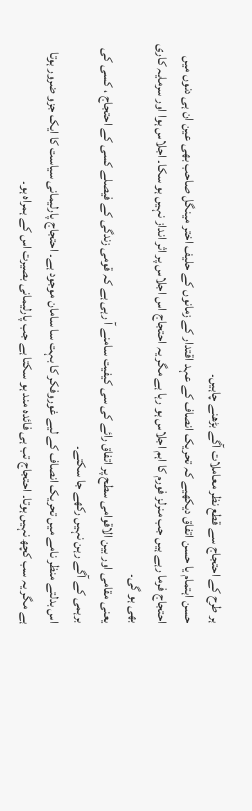ہر طرح کے احتجاج سے قطع نظر معاملات آگے بڑھنے چاہیں۔
حسن اہتمام یا حسن اتفاق دیکھیے کہ تحریک انصاف کے عہد اقتدار کے زمانوں کے حلیف اختر مینگل صاحب بھی عین ان ہی دنوں میں احتجاج فرما رہے ہیں جب منرلز فورم کا اہم اجلاس ہو رہا ہے مگر یہ احتجاج اس اجلاس پر اثر انداز نہیں ہو سکا۔ اجلاس ہوا اور سرمایہ کاری بھی ہو گی۔
یعنی مقامی اور بین الاقوامی سطح پر اتفاق رائے کی سی کیفیت سامنے آ رہی ہے کہ قومی زندگی کے فیصلے کسی کے احتجاج ، کسی کی برہمی کے آگے رہن نہیں رکھے جا سکتے۔
اس بدلتے منظر نامے میں تحریک انصاف کے لیے غوروفکر کا بہت سا سامان موجود ہے۔ احتجاج پارلیمانی سیاست کا ایک جزو ضرور ہوتا ہے مگر یہ سب کچھ نہیں ہوتا۔ احتجاج تب ہی فائدہ مند ہو سکتا ہے جب پارلیمانی بصیرت اس کے ہمراہ ہو۔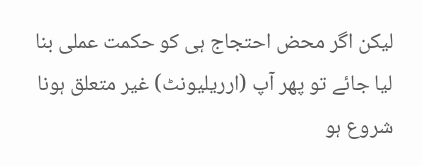لیکن اگر محض احتجاج ہی کو حکمت عملی بنا لیا جائے تو پھر آپ (ارریلیونٹ) غیر متعلق ہونا شروع ہو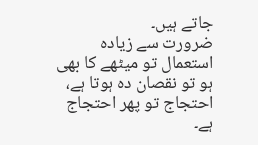جاتے ہیں۔
ضرورت سے زیادہ استعمال تو میٹھے کا بھی ہو تو نقصان دہ ہوتا ہے، احتجاج تو پھر احتجاج ہے۔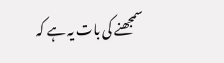سمجھنے کی بات یہ ہے کہ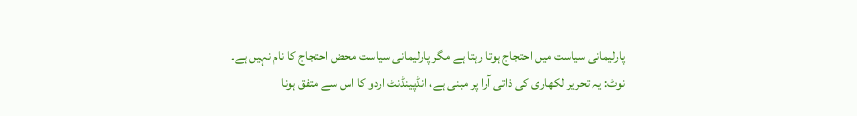پارلیمانی سیاست میں احتجاج ہوتا رہتا ہے مگر پارلیمانی سیاست محض احتجاج کا نام نہیں ہے۔
نوٹ: یہ تحریر لکھاری کی ذاتی آرا پر مبنی ہے، انڈپینڈنٹ اردو کا اس سے متفق ہونا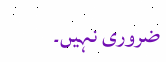ضروری نہیں۔